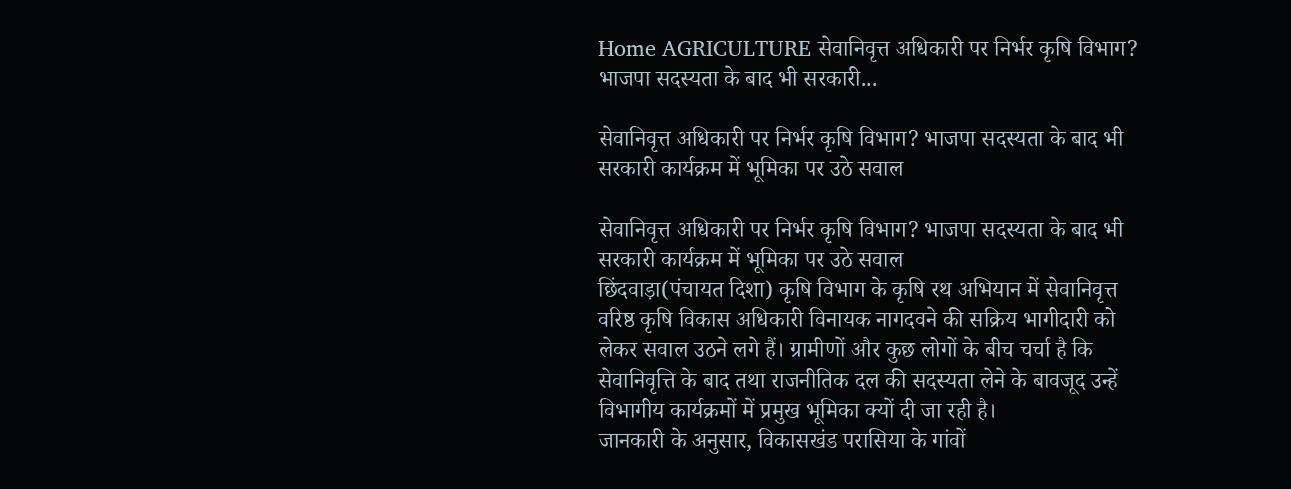Home AGRICULTURE सेवानिवृत्त अधिकारी पर निर्भर कृषि विभाग? भाजपा सदस्यता के बाद भी सरकारी...

सेवानिवृत्त अधिकारी पर निर्भर कृषि विभाग? भाजपा सदस्यता के बाद भी सरकारी कार्यक्रम में भूमिका पर उठे सवाल

सेवानिवृत्त अधिकारी पर निर्भर कृषि विभाग? भाजपा सदस्यता के बाद भी सरकारी कार्यक्रम में भूमिका पर उठे सवाल
छिंदवाड़ा(पंचायत दिशा) कृषि विभाग के कृषि रथ अभियान में सेवानिवृत्त वरिष्ठ कृषि विकास अधिकारी विनायक नागदवने की सक्रिय भागीदारी को लेकर सवाल उठने लगे हैं। ग्रामीणों और कुछ लोगों के बीच चर्चा है कि सेवानिवृत्ति के बाद तथा राजनीतिक दल की सदस्यता लेने के बावजूद उन्हें विभागीय कार्यक्रमों में प्रमुख भूमिका क्यों दी जा रही है।
जानकारी के अनुसार, विकासखंड परासिया के गांवों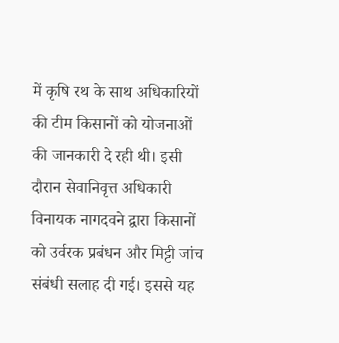में कृषि रथ के साथ अधिकारियों की टीम किसानों को योजनाओं की जानकारी दे रही थी। इसी दौरान सेवानिवृत्त अधिकारी विनायक नागदवने द्वारा किसानों को उर्वरक प्रबंधन और मिट्टी जांच संबंधी सलाह दी गई। इससे यह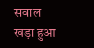सवाल खड़ा हुआ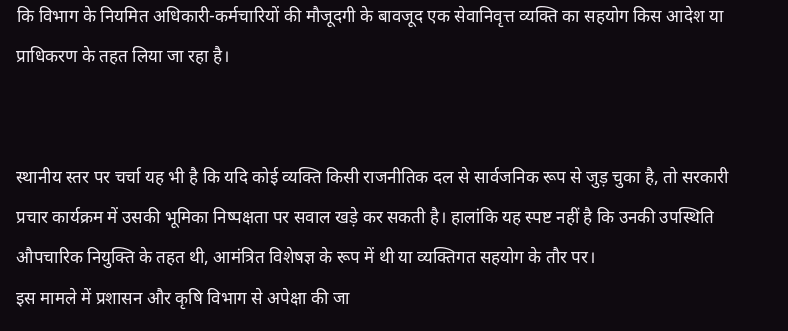कि विभाग के नियमित अधिकारी-कर्मचारियों की मौजूदगी के बावजूद एक सेवानिवृत्त व्यक्ति का सहयोग किस आदेश या प्राधिकरण के तहत लिया जा रहा है।


स्थानीय स्तर पर चर्चा यह भी है कि यदि कोई व्यक्ति किसी राजनीतिक दल से सार्वजनिक रूप से जुड़ चुका है, तो सरकारी प्रचार कार्यक्रम में उसकी भूमिका निष्पक्षता पर सवाल खड़े कर सकती है। हालांकि यह स्पष्ट नहीं है कि उनकी उपस्थिति औपचारिक नियुक्ति के तहत थी, आमंत्रित विशेषज्ञ के रूप में थी या व्यक्तिगत सहयोग के तौर पर।
इस मामले में प्रशासन और कृषि विभाग से अपेक्षा की जा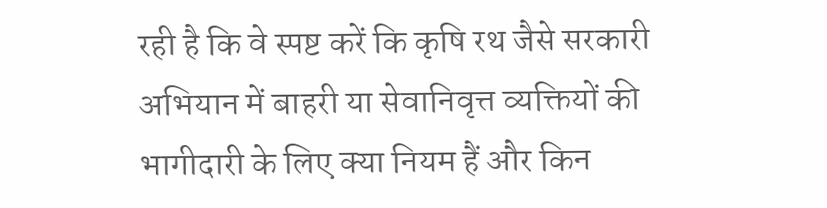रही है कि वे स्पष्ट करें कि कृषि रथ जैसे सरकारी अभियान में बाहरी या सेवानिवृत्त व्यक्तियों की भागीदारी के लिए क्या नियम हैं और किन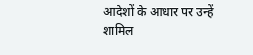आदेशों के आधार पर उन्हें शामिल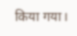किया गया।